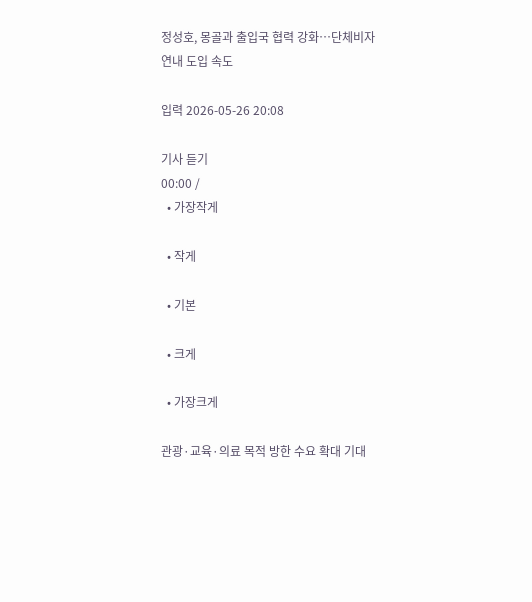정성호, 몽골과 출입국 협력 강화…단체비자 연내 도입 속도

입력 2026-05-26 20:08

기사 듣기
00:00 /
  • 가장작게

  • 작게

  • 기본

  • 크게

  • 가장크게

관광·교육·의료 목적 방한 수요 확대 기대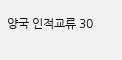양국 인적교류 30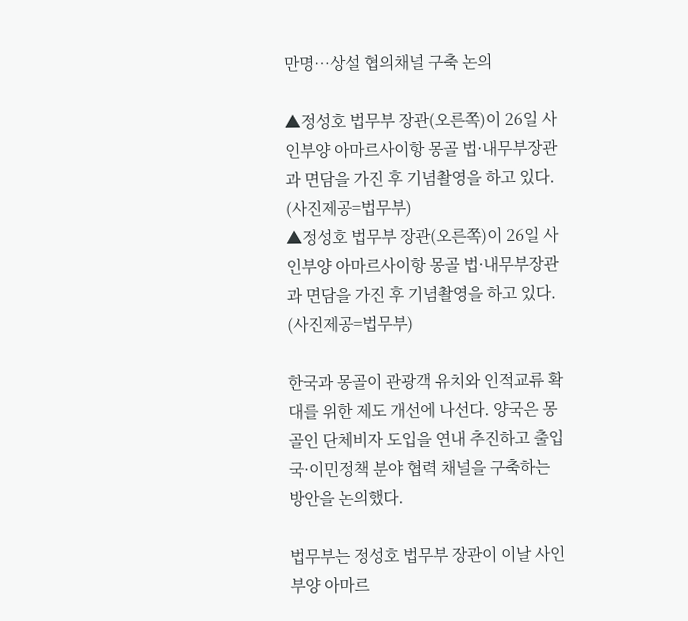만명…상설 협의채널 구축 논의

▲정성호 법무부 장관(오른쪽)이 26일 사인부양 아마르사이항 몽골 법·내무부장관과 면담을 가진 후 기념촬영을 하고 있다. (사진제공=법무부)
▲정성호 법무부 장관(오른쪽)이 26일 사인부양 아마르사이항 몽골 법·내무부장관과 면담을 가진 후 기념촬영을 하고 있다. (사진제공=법무부)

한국과 몽골이 관광객 유치와 인적교류 확대를 위한 제도 개선에 나선다. 양국은 몽골인 단체비자 도입을 연내 추진하고 출입국·이민정책 분야 협력 채널을 구축하는 방안을 논의했다.

법무부는 정성호 법무부 장관이 이날 사인부양 아마르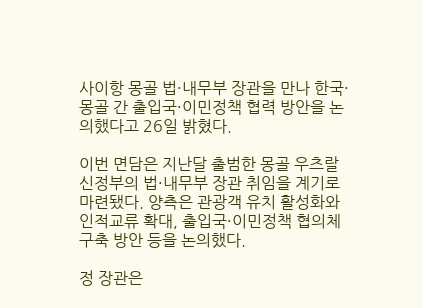사이항 몽골 법·내무부 장관을 만나 한국·몽골 간 출입국·이민정책 협력 방안을 논의했다고 26일 밝혔다.

이번 면담은 지난달 출범한 몽골 우츠랄 신정부의 법·내무부 장관 취임을 계기로 마련됐다. 양측은 관광객 유치 활성화와 인적교류 확대, 출입국·이민정책 협의체 구축 방안 등을 논의했다.

정 장관은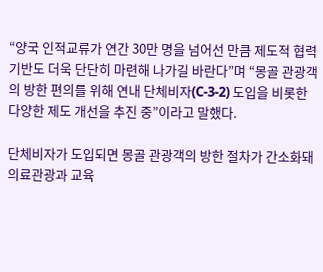“양국 인적교류가 연간 30만 명을 넘어선 만큼 제도적 협력 기반도 더욱 단단히 마련해 나가길 바란다”며 “몽골 관광객의 방한 편의를 위해 연내 단체비자(C-3-2) 도입을 비롯한 다양한 제도 개선을 추진 중”이라고 말했다.

단체비자가 도입되면 몽골 관광객의 방한 절차가 간소화돼 의료관광과 교육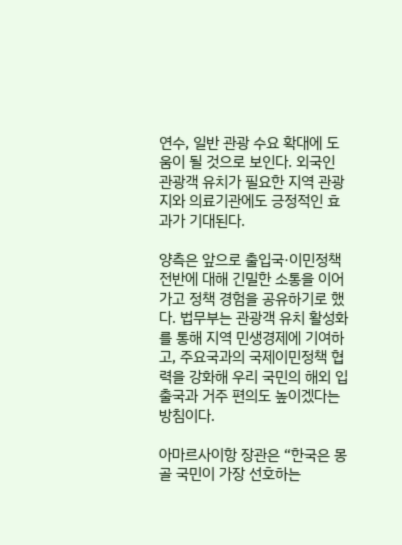연수, 일반 관광 수요 확대에 도움이 될 것으로 보인다. 외국인 관광객 유치가 필요한 지역 관광지와 의료기관에도 긍정적인 효과가 기대된다.

양측은 앞으로 출입국·이민정책 전반에 대해 긴밀한 소통을 이어가고 정책 경험을 공유하기로 했다. 법무부는 관광객 유치 활성화를 통해 지역 민생경제에 기여하고, 주요국과의 국제이민정책 협력을 강화해 우리 국민의 해외 입출국과 거주 편의도 높이겠다는 방침이다.

아마르사이항 장관은 “한국은 몽골 국민이 가장 선호하는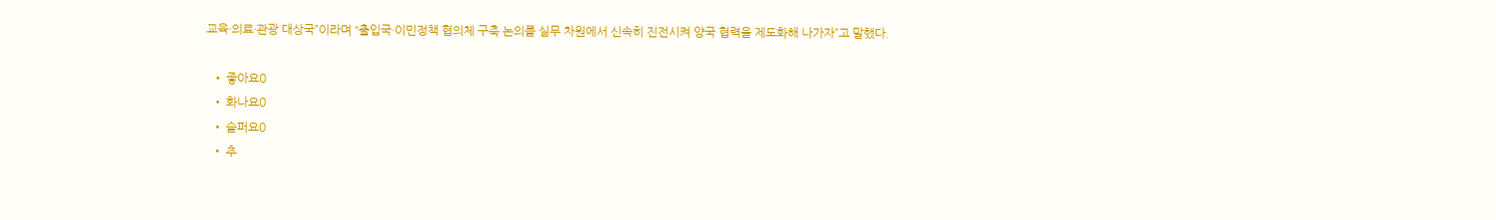교육·의료·관광 대상국”이라며 “출입국·이민정책 협의체 구축 논의를 실무 차원에서 신속히 진전시켜 양국 협력을 제도화해 나가자”고 말했다.

  • 좋아요0
  • 화나요0
  • 슬퍼요0
  • 추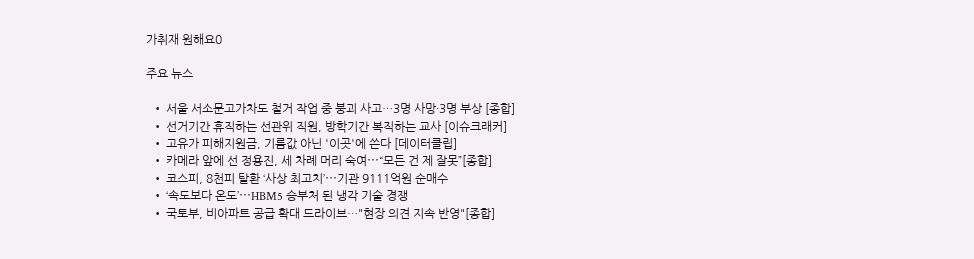가취재 원해요0

주요 뉴스

  • 서울 서소문고가차도 철거 작업 중 붕괴 사고…3명 사망·3명 부상 [종합]
  • 선거기간 휴직하는 선관위 직원, 방학기간 복직하는 교사 [이슈크래커]
  • 고유가 피해지원금, 기름값 아닌 '이곳'에 쓴다 [데이터클립]
  • 카메라 앞에 선 정용진, 세 차례 머리 숙여⋯“모든 건 제 잘못”[종합]
  • 코스피, 8천피 탈환 ‘사상 최고치’⋯기관 9111억원 순매수
  • ‘속도보다 온도’⋯HBM5 승부처 된 냉각 기술 경쟁
  • 국토부, 비아파트 공급 확대 드라이브…"현장 의견 지속 반영"[종합]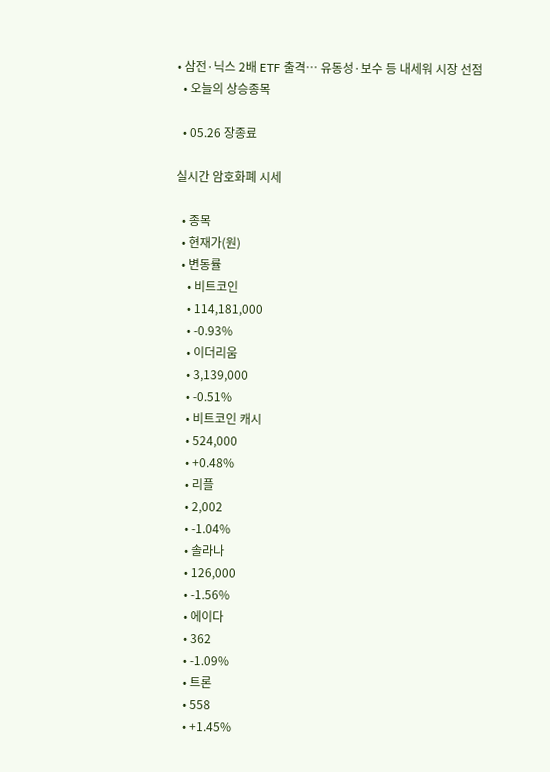• 삼전·닉스 2배 ETF 출격… 유동성·보수 등 내세워 시장 선점
  • 오늘의 상승종목

  • 05.26 장종료

실시간 암호화폐 시세

  • 종목
  • 현재가(원)
  • 변동률
    • 비트코인
    • 114,181,000
    • -0.93%
    • 이더리움
    • 3,139,000
    • -0.51%
    • 비트코인 캐시
    • 524,000
    • +0.48%
    • 리플
    • 2,002
    • -1.04%
    • 솔라나
    • 126,000
    • -1.56%
    • 에이다
    • 362
    • -1.09%
    • 트론
    • 558
    • +1.45%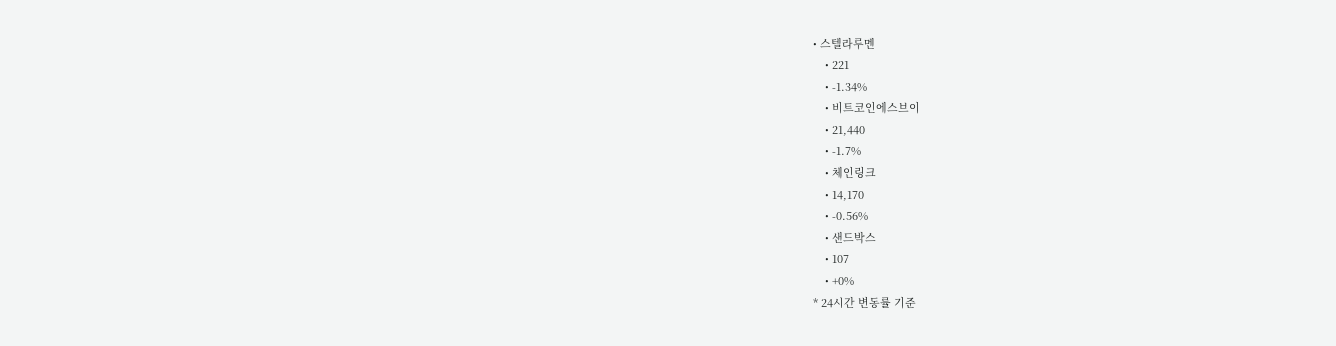• 스텔라루멘
    • 221
    • -1.34%
    • 비트코인에스브이
    • 21,440
    • -1.7%
    • 체인링크
    • 14,170
    • -0.56%
    • 샌드박스
    • 107
    • +0%
* 24시간 변동률 기준